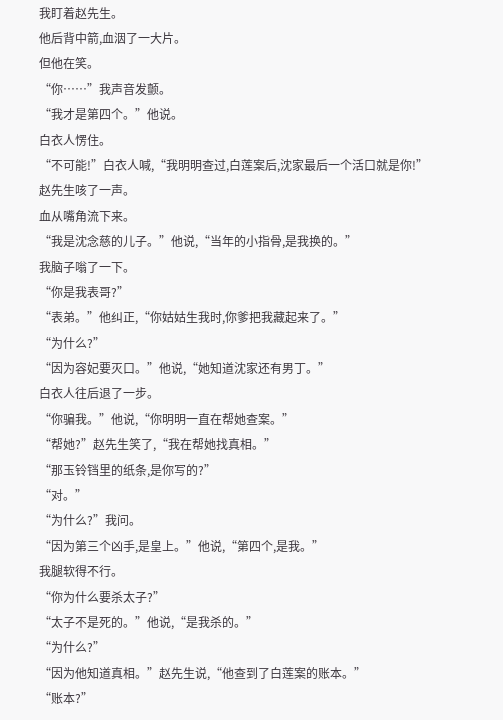我盯着赵先生。
他后背中箭,血洇了一大片。
但他在笑。
“你……”我声音发颤。
“我才是第四个。”他说。
白衣人愣住。
“不可能!”白衣人喊,“我明明查过,白莲案后,沈家最后一个活口就是你!”
赵先生咳了一声。
血从嘴角流下来。
“我是沈念慈的儿子。”他说,“当年的小指骨,是我换的。”
我脑子嗡了一下。
“你是我表哥?”
“表弟。”他纠正,“你姑姑生我时,你爹把我藏起来了。”
“为什么?”
“因为容妃要灭口。”他说,“她知道沈家还有男丁。”
白衣人往后退了一步。
“你骗我。”他说,“你明明一直在帮她查案。”
“帮她?”赵先生笑了,“我在帮她找真相。”
“那玉铃铛里的纸条,是你写的?”
“对。”
“为什么?”我问。
“因为第三个凶手,是皇上。”他说,“第四个,是我。”
我腿软得不行。
“你为什么要杀太子?”
“太子不是死的。”他说,“是我杀的。”
“为什么?”
“因为他知道真相。”赵先生说,“他查到了白莲案的账本。”
“账本?”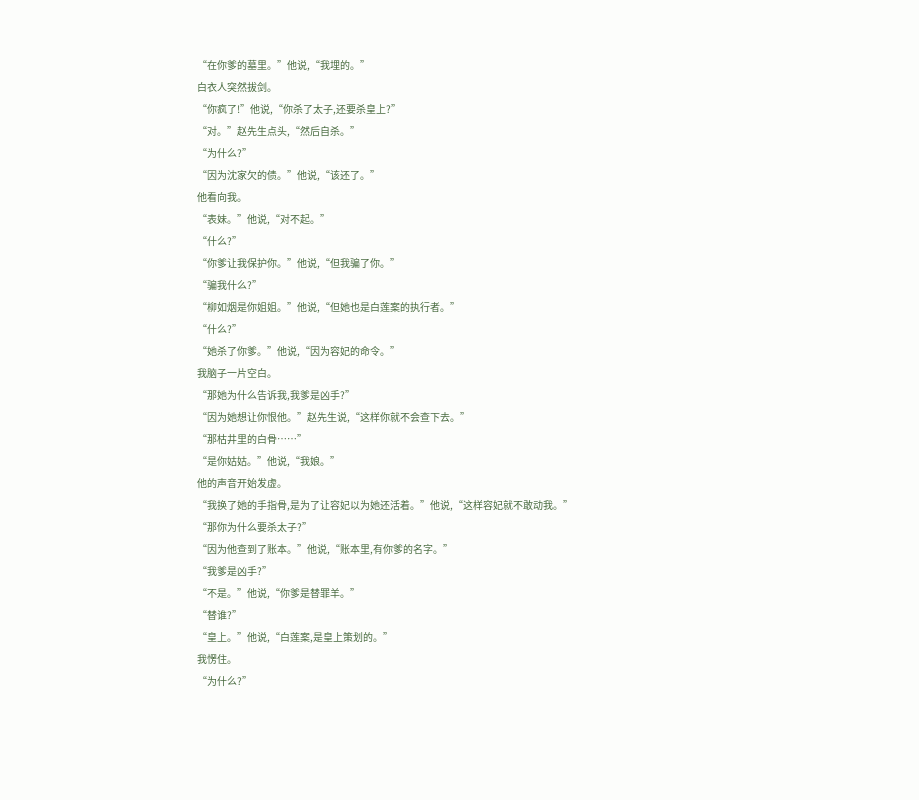“在你爹的墓里。”他说,“我埋的。”
白衣人突然拔剑。
“你疯了!”他说,“你杀了太子,还要杀皇上?”
“对。”赵先生点头,“然后自杀。”
“为什么?”
“因为沈家欠的债。”他说,“该还了。”
他看向我。
“表妹。”他说,“对不起。”
“什么?”
“你爹让我保护你。”他说,“但我骗了你。”
“骗我什么?”
“柳如烟是你姐姐。”他说,“但她也是白莲案的执行者。”
“什么?”
“她杀了你爹。”他说,“因为容妃的命令。”
我脑子一片空白。
“那她为什么告诉我,我爹是凶手?”
“因为她想让你恨他。”赵先生说,“这样你就不会查下去。”
“那枯井里的白骨……”
“是你姑姑。”他说,“我娘。”
他的声音开始发虚。
“我换了她的手指骨,是为了让容妃以为她还活着。”他说,“这样容妃就不敢动我。”
“那你为什么要杀太子?”
“因为他查到了账本。”他说,“账本里,有你爹的名字。”
“我爹是凶手?”
“不是。”他说,“你爹是替罪羊。”
“替谁?”
“皇上。”他说,“白莲案,是皇上策划的。”
我愣住。
“为什么?”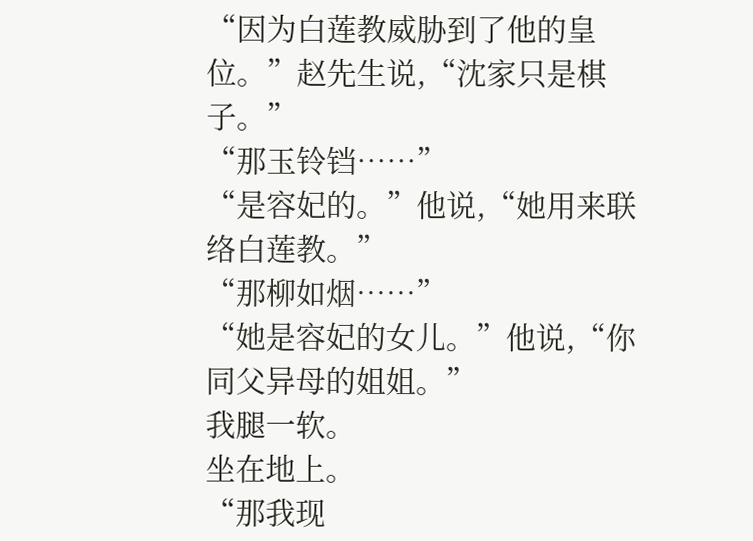“因为白莲教威胁到了他的皇位。”赵先生说,“沈家只是棋子。”
“那玉铃铛……”
“是容妃的。”他说,“她用来联络白莲教。”
“那柳如烟……”
“她是容妃的女儿。”他说,“你同父异母的姐姐。”
我腿一软。
坐在地上。
“那我现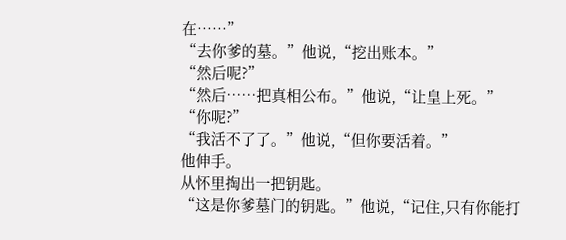在……”
“去你爹的墓。”他说,“挖出账本。”
“然后呢?”
“然后……把真相公布。”他说,“让皇上死。”
“你呢?”
“我活不了了。”他说,“但你要活着。”
他伸手。
从怀里掏出一把钥匙。
“这是你爹墓门的钥匙。”他说,“记住,只有你能打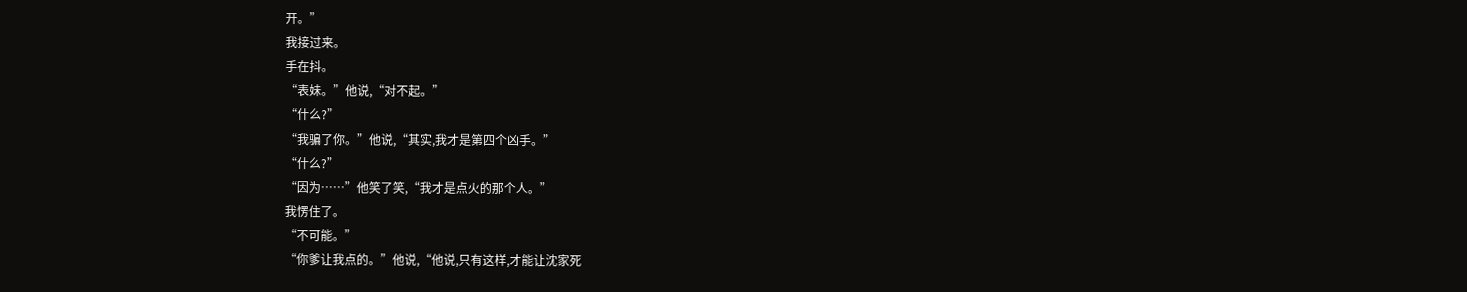开。”
我接过来。
手在抖。
“表妹。”他说,“对不起。”
“什么?”
“我骗了你。”他说,“其实,我才是第四个凶手。”
“什么?”
“因为……”他笑了笑,“我才是点火的那个人。”
我愣住了。
“不可能。”
“你爹让我点的。”他说,“他说,只有这样,才能让沈家死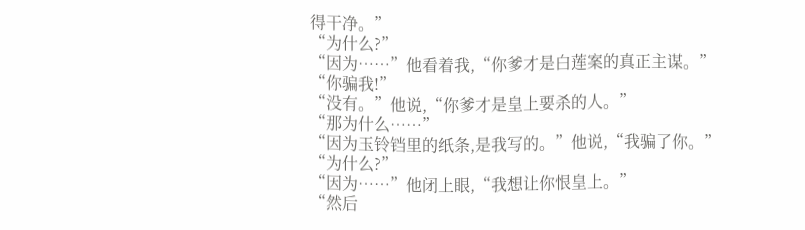得干净。”
“为什么?”
“因为……”他看着我,“你爹才是白莲案的真正主谋。”
“你骗我!”
“没有。”他说,“你爹才是皇上要杀的人。”
“那为什么……”
“因为玉铃铛里的纸条,是我写的。”他说,“我骗了你。”
“为什么?”
“因为……”他闭上眼,“我想让你恨皇上。”
“然后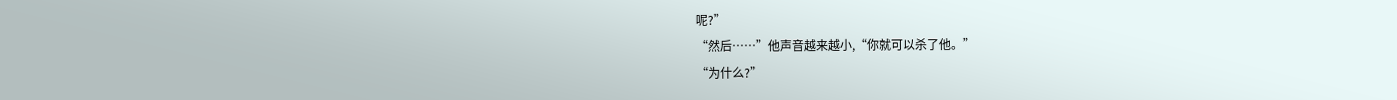呢?”
“然后……”他声音越来越小,“你就可以杀了他。”
“为什么?”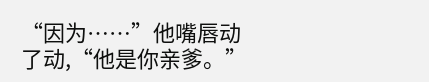“因为……”他嘴唇动了动,“他是你亲爹。”